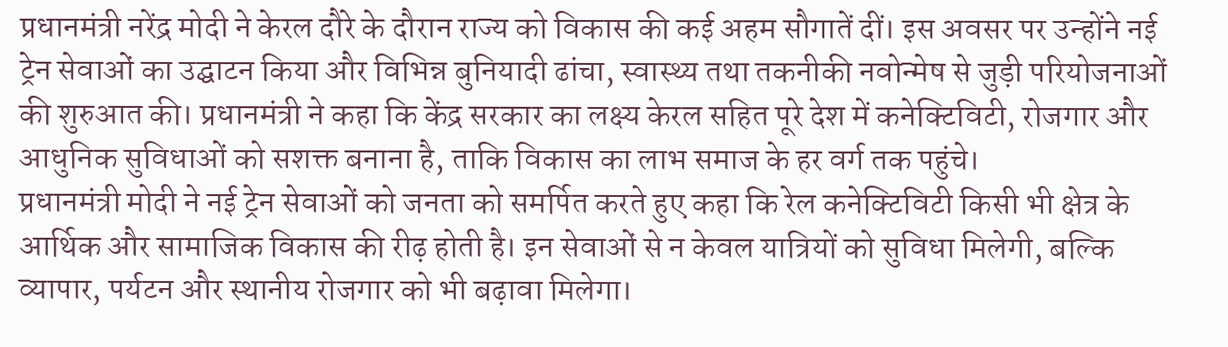प्रधानमंत्री नरेंद्र मोदी ने केरल दौरे के दौरान राज्य को विकास की कई अहम सौगातें दीं। इस अवसर पर उन्होंने नई ट्रेन सेवाओं का उद्घाटन किया और विभिन्न बुनियादी ढांचा, स्वास्थ्य तथा तकनीकी नवोन्मेष से जुड़ी परियोजनाओं की शुरुआत की। प्रधानमंत्री ने कहा कि केंद्र सरकार का लक्ष्य केरल सहित पूरे देश में कनेक्टिविटी, रोजगार और आधुनिक सुविधाओं को सशक्त बनाना है, ताकि विकास का लाभ समाज के हर वर्ग तक पहुंचे।
प्रधानमंत्री मोदी ने नई ट्रेन सेवाओं को जनता को समर्पित करते हुए कहा कि रेल कनेक्टिविटी किसी भी क्षेत्र के आर्थिक और सामाजिक विकास की रीढ़ होती है। इन सेवाओं से न केवल यात्रियों को सुविधा मिलेगी, बल्कि व्यापार, पर्यटन और स्थानीय रोजगार को भी बढ़ावा मिलेगा।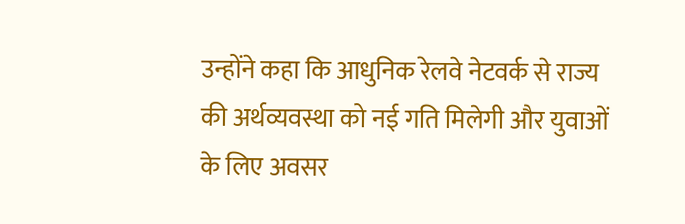उन्होंने कहा कि आधुनिक रेलवे नेटवर्क से राज्य की अर्थव्यवस्था को नई गति मिलेगी और युवाओं के लिए अवसर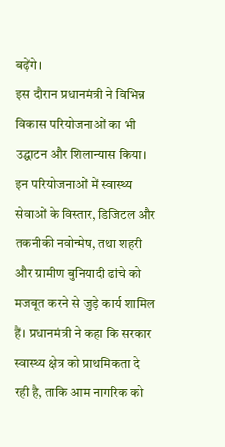बढ़ेंगे।
इस दौरान प्रधानमंत्री ने विभिन्न विकास परियोजनाओं का भी उद्घाटन और शिलान्यास किया। इन परियोजनाओं में स्वास्थ्य सेवाओं के विस्तार, डिजिटल और तकनीकी नवोन्मेष, तथा शहरी और ग्रामीण बुनियादी ढांचे को मजबूत करने से जुड़े कार्य शामिल हैं। प्रधानमंत्री ने कहा कि सरकार स्वास्थ्य क्षेत्र को प्राथमिकता दे रही है, ताकि आम नागरिक को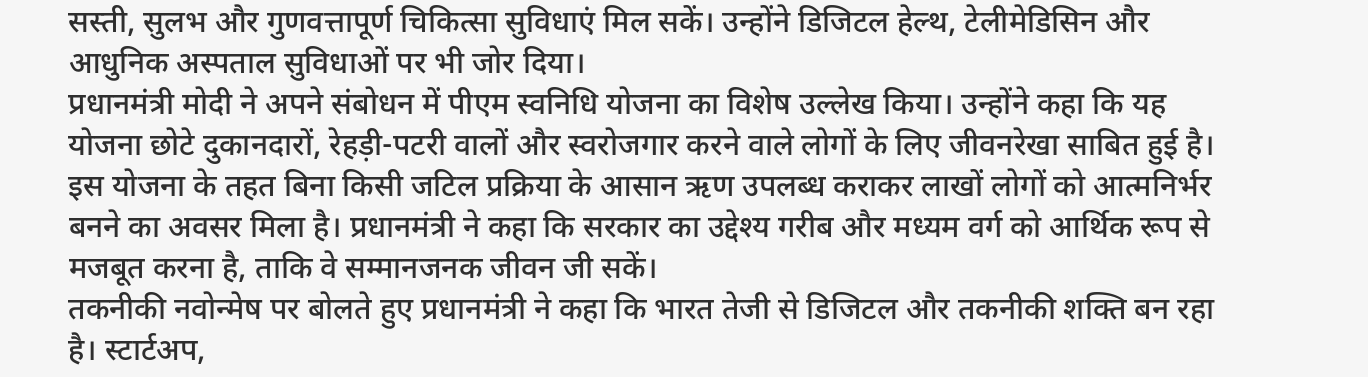सस्ती, सुलभ और गुणवत्तापूर्ण चिकित्सा सुविधाएं मिल सकें। उन्होंने डिजिटल हेल्थ, टेलीमेडिसिन और आधुनिक अस्पताल सुविधाओं पर भी जोर दिया।
प्रधानमंत्री मोदी ने अपने संबोधन में पीएम स्वनिधि योजना का विशेष उल्लेख किया। उन्होंने कहा कि यह योजना छोटे दुकानदारों, रेहड़ी-पटरी वालों और स्वरोजगार करने वाले लोगों के लिए जीवनरेखा साबित हुई है। इस योजना के तहत बिना किसी जटिल प्रक्रिया के आसान ऋण उपलब्ध कराकर लाखों लोगों को आत्मनिर्भर बनने का अवसर मिला है। प्रधानमंत्री ने कहा कि सरकार का उद्देश्य गरीब और मध्यम वर्ग को आर्थिक रूप से मजबूत करना है, ताकि वे सम्मानजनक जीवन जी सकें।
तकनीकी नवोन्मेष पर बोलते हुए प्रधानमंत्री ने कहा कि भारत तेजी से डिजिटल और तकनीकी शक्ति बन रहा है। स्टार्टअप,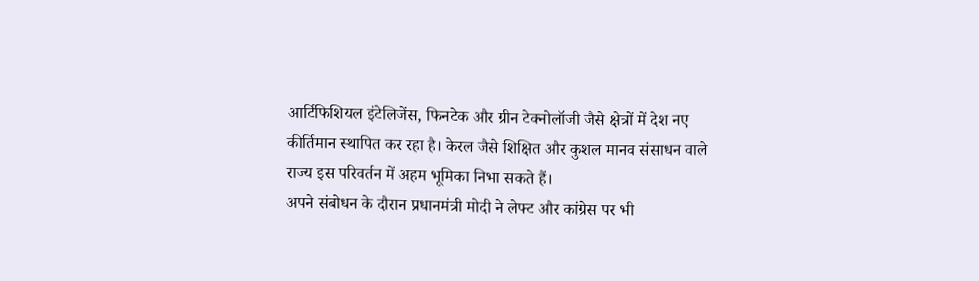आर्टिफिशियल इंटेलिजेंस, फिनटेक और ग्रीन टेक्नोलॉजी जैसे क्षेत्रों में देश नए कीर्तिमान स्थापित कर रहा है। केरल जैसे शिक्षित और कुशल मानव संसाधन वाले राज्य इस परिवर्तन में अहम भूमिका निभा सकते हैं।
अपने संबोधन के दौरान प्रधानमंत्री मोदी ने लेफ्ट और कांग्रेस पर भी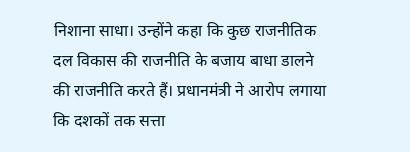निशाना साधा। उन्होंने कहा कि कुछ राजनीतिक दल विकास की राजनीति के बजाय बाधा डालने की राजनीति करते हैं। प्रधानमंत्री ने आरोप लगाया कि दशकों तक सत्ता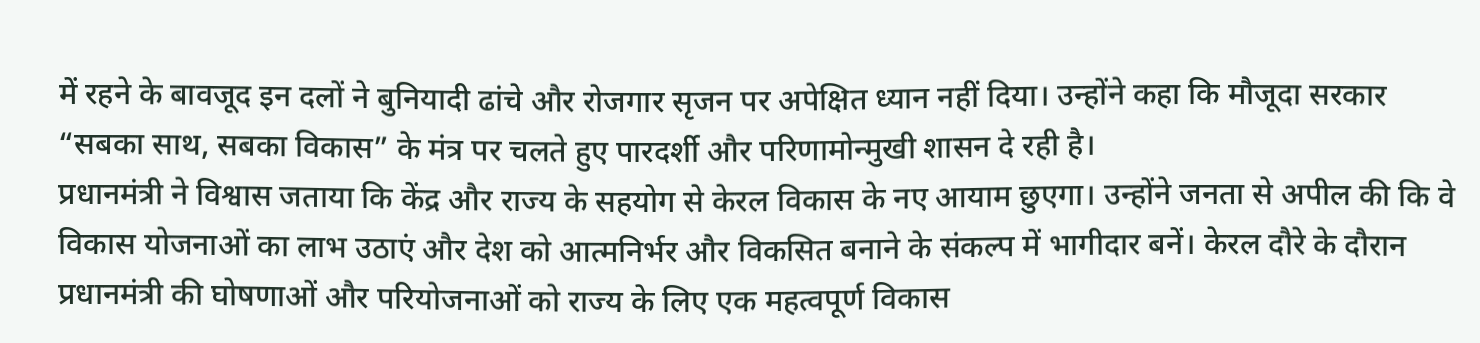में रहने के बावजूद इन दलों ने बुनियादी ढांचे और रोजगार सृजन पर अपेक्षित ध्यान नहीं दिया। उन्होंने कहा कि मौजूदा सरकार “सबका साथ, सबका विकास” के मंत्र पर चलते हुए पारदर्शी और परिणामोन्मुखी शासन दे रही है।
प्रधानमंत्री ने विश्वास जताया कि केंद्र और राज्य के सहयोग से केरल विकास के नए आयाम छुएगा। उन्होंने जनता से अपील की कि वे विकास योजनाओं का लाभ उठाएं और देश को आत्मनिर्भर और विकसित बनाने के संकल्प में भागीदार बनें। केरल दौरे के दौरान प्रधानमंत्री की घोषणाओं और परियोजनाओं को राज्य के लिए एक महत्वपूर्ण विकास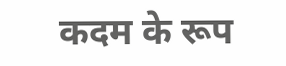कदम के रूप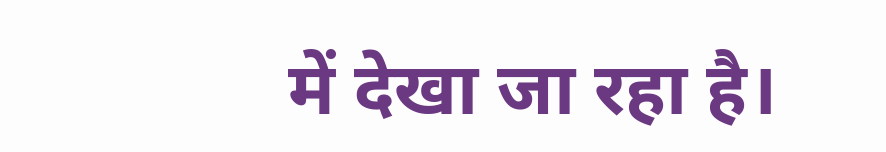में देखा जा रहा है।